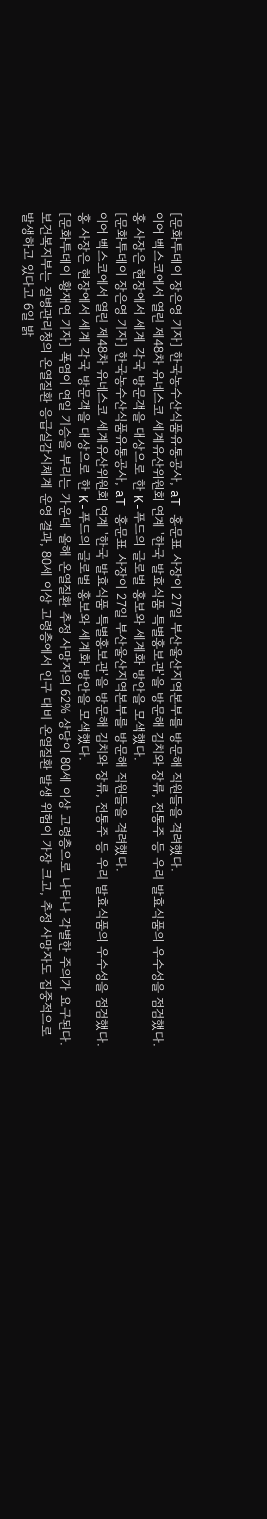[문화투데이 장은영 기자] 한국농수산식품유통공사, aT 홍문표 사장이 27일 부산울산지역본부를 방문해 직원들을 격려했다.
이어 벡스코에서 열린 제48차 유네스코 세계유산위원회 연계 '한국 발효식품 특별홍보관'을 방문해 김치와 장류, 전통주 등 우리 발효식품의 우수성을 점검했다.
홍 사장은 현장에서 세계 각국 방문객을 대상으로 한 K-푸드의 글로벌 홍보와 세계화 방안을 모색했다.
[문화투데이 장은영 기자] 한국농수산식품유통공사, aT 홍문표 사장이 27일 부산울산지역본부를 방문해 직원들을 격려했다.
이어 벡스코에서 열린 제48차 유네스코 세계유산위원회 연계 '한국 발효식품 특별홍보관'을 방문해 김치와 장류, 전통주 등 우리 발효식품의 우수성을 점검했다.
홍 사장은 현장에서 세계 각국 방문객을 대상으로 한 K-푸드의 글로벌 홍보와 세계화 방안을 모색했다.
[문화투데이 황재연 기자] 폭염이 연일 기승을 부리는 가운데 올해 온열질환 추정 사망자의 62% 상당이 80세 이상 고령층으로 나타나 각별한 주의가 요구된다. 보건복지부는 질병관리청의 온열질환 응급실감시체계 운영 결과, 80세 이상 고령층에서 인구 대비 온열질환 발생 위험이 가장 크고, 추정 사망자도 집중적으로 발생하고 있다고 6일 밝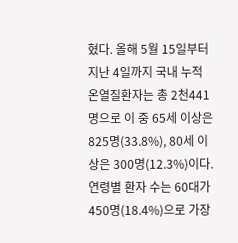혔다. 올해 5월 15일부터 지난 4일까지 국내 누적 온열질환자는 총 2천441명으로 이 중 65세 이상은 825명(33.8%), 80세 이상은 300명(12.3%)이다. 연령별 환자 수는 60대가 450명(18.4%)으로 가장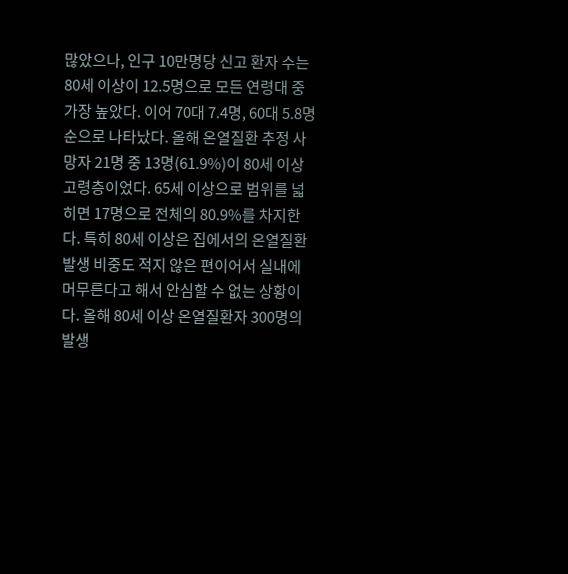많았으나, 인구 10만명당 신고 환자 수는 80세 이상이 12.5명으로 모든 연령대 중 가장 높았다. 이어 70대 7.4명, 60대 5.8명 순으로 나타났다. 올해 온열질환 추정 사망자 21명 중 13명(61.9%)이 80세 이상 고령층이었다. 65세 이상으로 범위를 넓히면 17명으로 전체의 80.9%를 차지한다. 특히 80세 이상은 집에서의 온열질환 발생 비중도 적지 않은 편이어서 실내에 머무른다고 해서 안심할 수 없는 상황이다. 올해 80세 이상 온열질환자 300명의 발생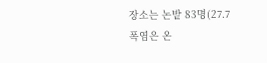장소는 논밭 83명(27.7
폭염은 온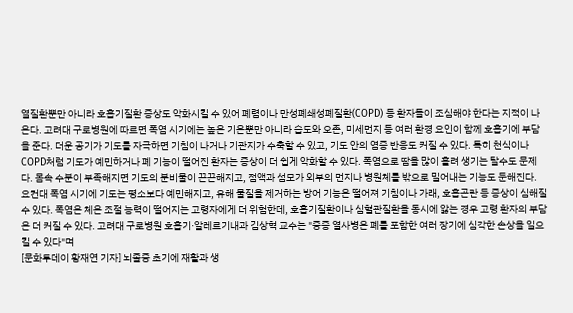열질환뿐만 아니라 호흡기질환 증상도 악화시킬 수 있어 폐렴이나 만성폐쇄성폐질환(COPD) 등 환자들이 조심해야 한다는 지적이 나온다. 고려대 구로병원에 따르면 폭염 시기에는 높은 기온뿐만 아니라 습도와 오존, 미세먼지 등 여러 환경 요인이 함께 호흡기에 부담을 준다. 더운 공기가 기도를 자극하면 기침이 나거나 기관지가 수축할 수 있고, 기도 안의 염증 반응도 커질 수 있다. 특히 천식이나 COPD처럼 기도가 예민하거나 폐 기능이 떨어진 환자는 증상이 더 쉽게 악화할 수 있다. 폭염으로 땀을 많이 흘려 생기는 탈수도 문제다. 몸속 수분이 부족해지면 기도의 분비물이 끈끈해지고, 점액과 섬모가 외부의 먼지나 병원체를 밖으로 밀어내는 기능도 둔해진다. 요컨대 폭염 시기에 기도는 평소보다 예민해지고, 유해 물질을 제거하는 방어 기능은 떨어져 기침이나 가래, 호흡곤란 등 증상이 심해질 수 있다. 폭염은 체온 조절 능력이 떨어지는 고령자에게 더 위험한데, 호흡기질환이나 심혈관질환을 동시에 앓는 경우 고령 환자의 부담은 더 커질 수 있다. 고려대 구로병원 호흡기·알레르기내과 김상혁 교수는 "중증 열사병은 폐를 포함한 여러 장기에 심각한 손상을 일으킬 수 있다"며
[문화투데이 황재연 기자] 뇌졸중 초기에 재활과 생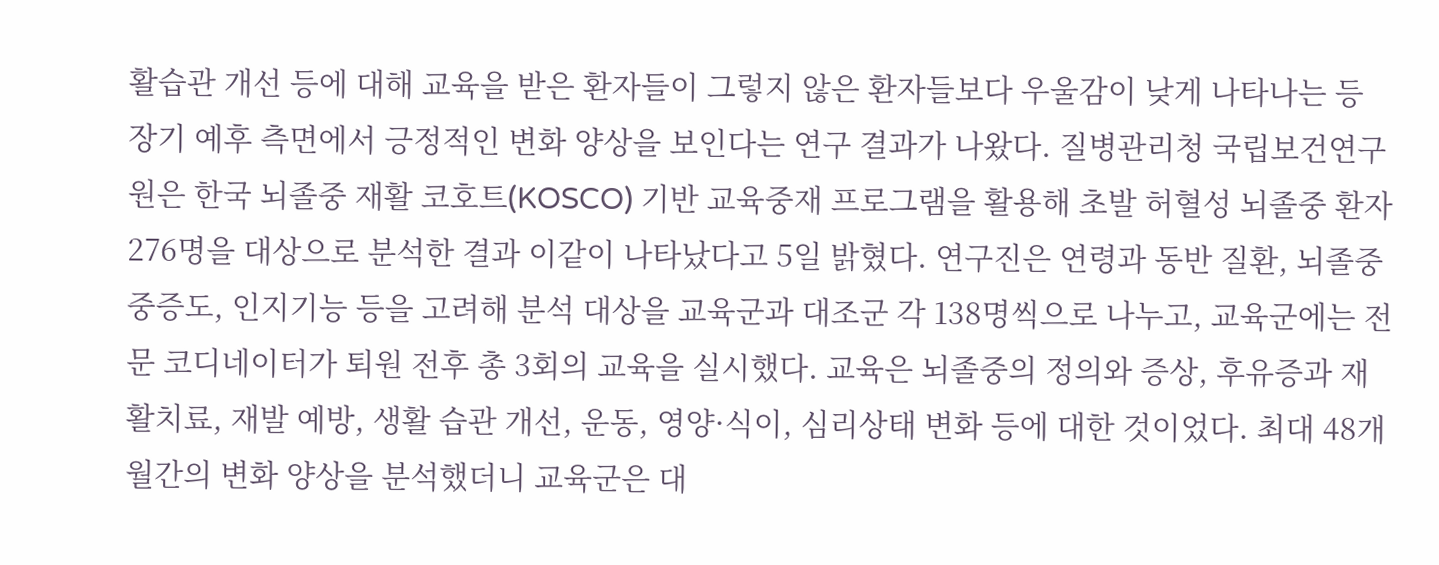활습관 개선 등에 대해 교육을 받은 환자들이 그렇지 않은 환자들보다 우울감이 낮게 나타나는 등 장기 예후 측면에서 긍정적인 변화 양상을 보인다는 연구 결과가 나왔다. 질병관리청 국립보건연구원은 한국 뇌졸중 재활 코호트(KOSCO) 기반 교육중재 프로그램을 활용해 초발 허혈성 뇌졸중 환자 276명을 대상으로 분석한 결과 이같이 나타났다고 5일 밝혔다. 연구진은 연령과 동반 질환, 뇌졸중 중증도, 인지기능 등을 고려해 분석 대상을 교육군과 대조군 각 138명씩으로 나누고, 교육군에는 전문 코디네이터가 퇴원 전후 총 3회의 교육을 실시했다. 교육은 뇌졸중의 정의와 증상, 후유증과 재활치료, 재발 예방, 생활 습관 개선, 운동, 영양·식이, 심리상태 변화 등에 대한 것이었다. 최대 48개월간의 변화 양상을 분석했더니 교육군은 대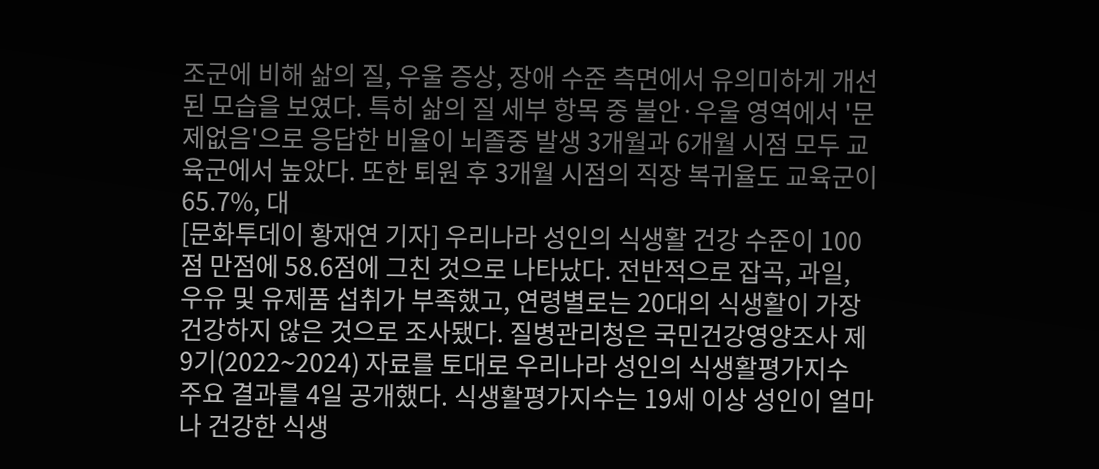조군에 비해 삶의 질, 우울 증상, 장애 수준 측면에서 유의미하게 개선된 모습을 보였다. 특히 삶의 질 세부 항목 중 불안·우울 영역에서 '문제없음'으로 응답한 비율이 뇌졸중 발생 3개월과 6개월 시점 모두 교육군에서 높았다. 또한 퇴원 후 3개월 시점의 직장 복귀율도 교육군이 65.7%, 대
[문화투데이 황재연 기자] 우리나라 성인의 식생활 건강 수준이 100점 만점에 58.6점에 그친 것으로 나타났다. 전반적으로 잡곡, 과일, 우유 및 유제품 섭취가 부족했고, 연령별로는 20대의 식생활이 가장 건강하지 않은 것으로 조사됐다. 질병관리청은 국민건강영양조사 제9기(2022∼2024) 자료를 토대로 우리나라 성인의 식생활평가지수 주요 결과를 4일 공개했다. 식생활평가지수는 19세 이상 성인이 얼마나 건강한 식생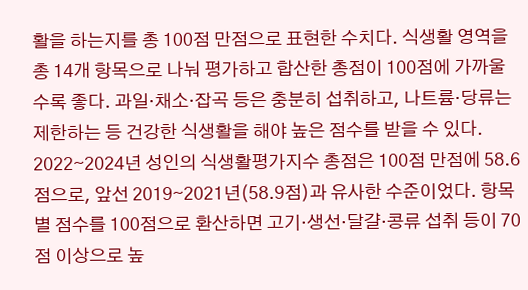활을 하는지를 총 100점 만점으로 표현한 수치다. 식생활 영역을 총 14개 항목으로 나눠 평가하고 합산한 총점이 100점에 가까울수록 좋다. 과일·채소·잡곡 등은 충분히 섭취하고, 나트륨·당류는 제한하는 등 건강한 식생활을 해야 높은 점수를 받을 수 있다. 2022∼2024년 성인의 식생활평가지수 총점은 100점 만점에 58.6점으로, 앞선 2019∼2021년(58.9점)과 유사한 수준이었다. 항목별 점수를 100점으로 환산하면 고기·생선·달걀·콩류 섭취 등이 70점 이상으로 높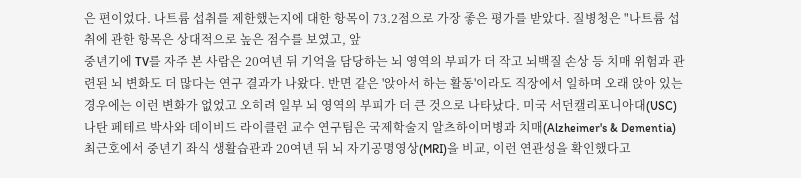은 편이었다. 나트륨 섭취를 제한했는지에 대한 항목이 73.2점으로 가장 좋은 평가를 받았다. 질병청은 "나트륨 섭취에 관한 항목은 상대적으로 높은 점수를 보였고, 앞
중년기에 TV를 자주 본 사람은 20여년 뒤 기억을 담당하는 뇌 영역의 부피가 더 작고 뇌백질 손상 등 치매 위험과 관련된 뇌 변화도 더 많다는 연구 결과가 나왔다. 반면 같은 '앉아서 하는 활동'이라도 직장에서 일하며 오래 앉아 있는 경우에는 이런 변화가 없었고 오히려 일부 뇌 영역의 부피가 더 큰 것으로 나타났다. 미국 서던캘리포니아대(USC) 나탄 페테르 박사와 데이비드 라이클런 교수 연구팀은 국제학술지 알츠하이머병과 치매(Alzheimer's & Dementia) 최근호에서 중년기 좌식 생활습관과 20여년 뒤 뇌 자기공명영상(MRI)을 비교, 이런 연관성을 확인했다고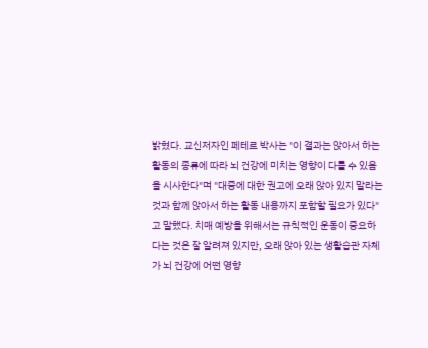밝혔다. 교신저자인 페테르 박사는 "이 결과는 앉아서 하는 활동의 종류에 따라 뇌 건강에 미치는 영향이 다를 수 있음을 시사한다"며 "대중에 대한 권고에 오래 앉아 있지 말라는 것과 함께 앉아서 하는 활동 내용까지 포함할 필요가 있다"고 말했다. 치매 예방을 위해서는 규칙적인 운동이 중요하다는 것은 잘 알려져 있지만, 오래 앉아 있는 생활습관 자체가 뇌 건강에 어떤 영향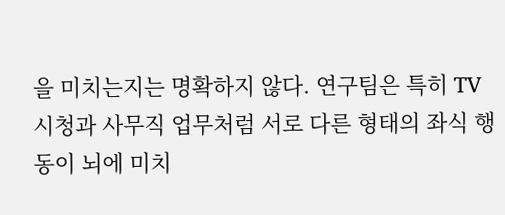을 미치는지는 명확하지 않다. 연구팀은 특히 TV 시청과 사무직 업무처럼 서로 다른 형태의 좌식 행동이 뇌에 미치